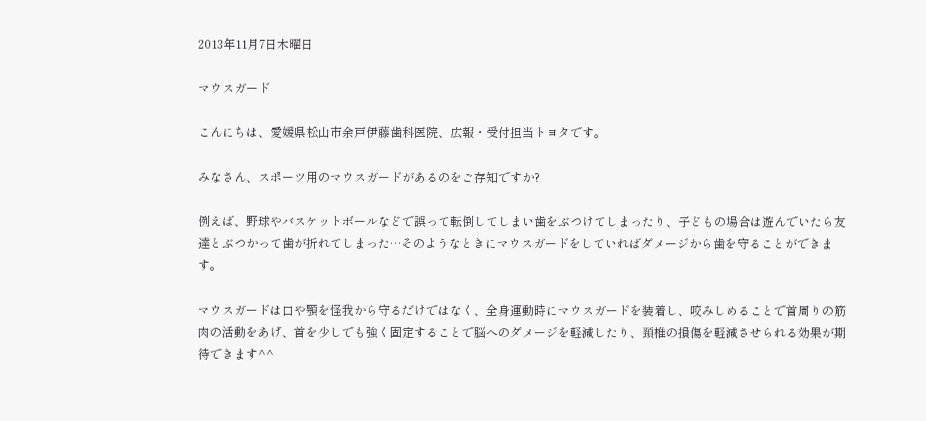2013年11月7日木曜日

マウスガード

こんにちは、愛媛県松山市余戸伊藤歯科医院、広報・受付担当トヨタです。

みなさん、スポーツ用のマウスガードがあるのをご存知ですか?

例えば、野球やバスケットボールなどで誤って転倒してしまい歯をぶつけてしまったり、子どもの場合は遊んでいたら友達とぶつかって歯が折れてしまった…そのようなときにマウスガードをしていればダメージから歯を守ることができます。

マウスガードは口や顎を怪我から守るだけではなく、全身運動時にマウスガードを装着し、咬みしめることで首周りの筋肉の活動をあげ、首を少しでも強く固定することで脳へのダメージを軽減したり、頚椎の損傷を軽減させられる効果が期待できます^^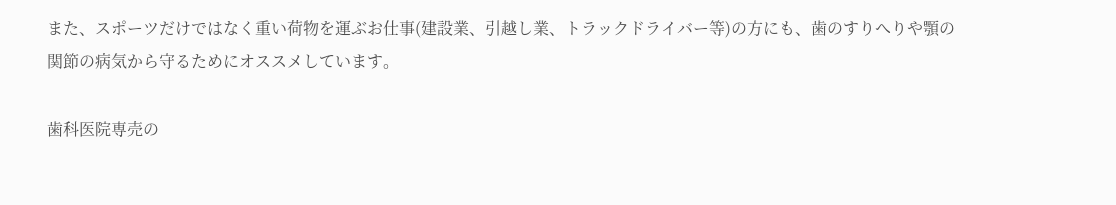また、スポーツだけではなく重い荷物を運ぶお仕事(建設業、引越し業、トラックドライバー等)の方にも、歯のすりへりや顎の関節の病気から守るためにオススメしています。

歯科医院専売の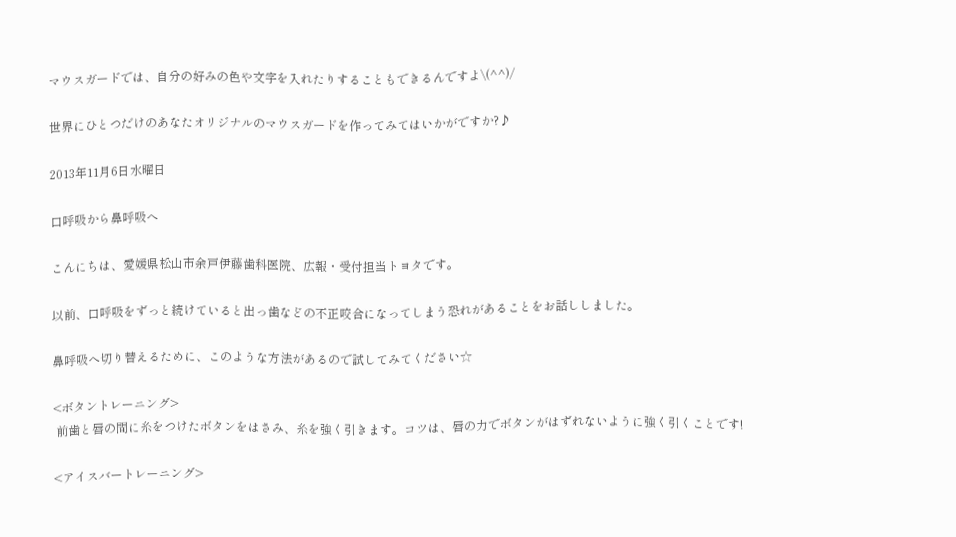マウスガードでは、自分の好みの色や文字を入れたりすることもできるんですよ\(^^)/

世界にひとつだけのあなたオリジナルのマウスガードを作ってみてはいかがですか?♪

2013年11月6日水曜日

口呼吸から鼻呼吸へ

こんにちは、愛媛県松山市余戸伊藤歯科医院、広報・受付担当トヨタです。

以前、口呼吸をずっと続けていると出っ歯などの不正咬合になってしまう恐れがあることをお話ししました。

鼻呼吸へ切り替えるために、このような方法があるので試してみてください☆

<ボタントレーニング>
 前歯と唇の間に糸をつけたボタンをはさみ、糸を強く引きます。コツは、唇の力でボタンがはずれないように強く引くことです!

<アイスバートレーニング>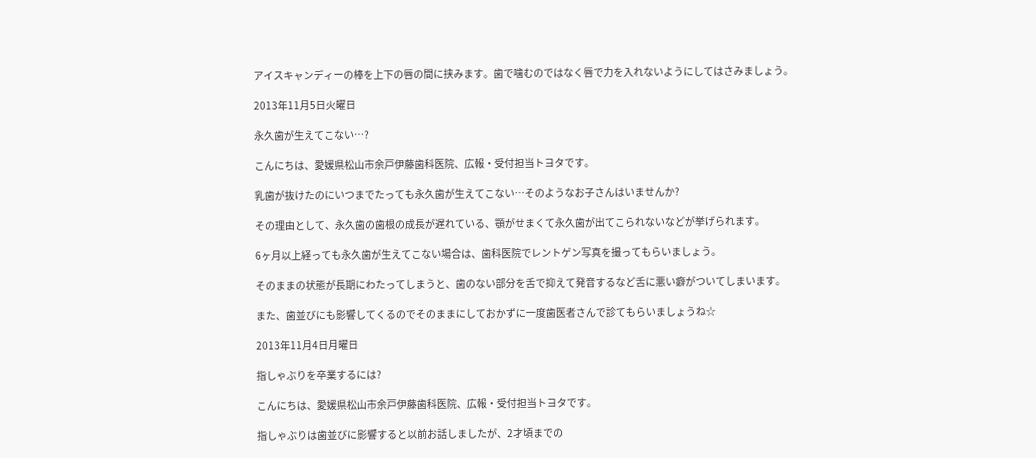アイスキャンディーの棒を上下の唇の間に挟みます。歯で噛むのではなく唇で力を入れないようにしてはさみましょう。

2013年11月5日火曜日

永久歯が生えてこない…?

こんにちは、愛媛県松山市余戸伊藤歯科医院、広報・受付担当トヨタです。

乳歯が抜けたのにいつまでたっても永久歯が生えてこない…そのようなお子さんはいませんか?

その理由として、永久歯の歯根の成長が遅れている、顎がせまくて永久歯が出てこられないなどが挙げられます。

6ヶ月以上経っても永久歯が生えてこない場合は、歯科医院でレントゲン写真を撮ってもらいましょう。

そのままの状態が長期にわたってしまうと、歯のない部分を舌で抑えて発音するなど舌に悪い癖がついてしまいます。

また、歯並びにも影響してくるのでそのままにしておかずに一度歯医者さんで診てもらいましょうね☆

2013年11月4日月曜日

指しゃぶりを卒業するには?

こんにちは、愛媛県松山市余戸伊藤歯科医院、広報・受付担当トヨタです。

指しゃぶりは歯並びに影響すると以前お話しましたが、2才頃までの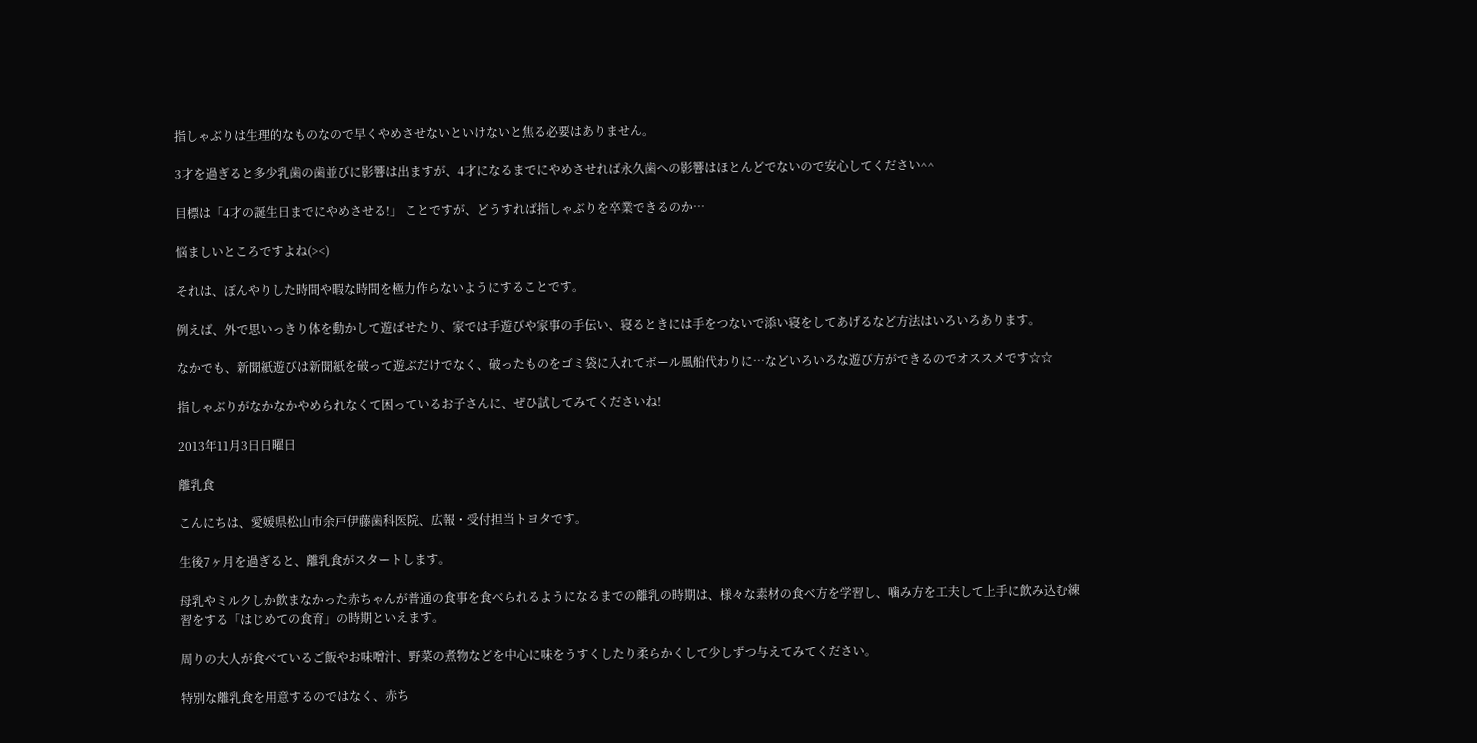指しゃぶりは生理的なものなので早くやめさせないといけないと焦る必要はありません。

3才を過ぎると多少乳歯の歯並びに影響は出ますが、4才になるまでにやめさせれば永久歯への影響はほとんどでないので安心してください^^

目標は「4才の誕生日までにやめさせる!」 ことですが、どうすれば指しゃぶりを卒業できるのか…

悩ましいところですよね(><)

それは、ぼんやりした時間や暇な時間を極力作らないようにすることです。

例えば、外で思いっきり体を動かして遊ばせたり、家では手遊びや家事の手伝い、寝るときには手をつないで添い寝をしてあげるなど方法はいろいろあります。

なかでも、新聞紙遊びは新聞紙を破って遊ぶだけでなく、破ったものをゴミ袋に入れてボール風船代わりに…などいろいろな遊び方ができるのでオススメです☆☆

指しゃぶりがなかなかやめられなくて困っているお子さんに、ぜひ試してみてくださいね!

2013年11月3日日曜日

離乳食

こんにちは、愛媛県松山市余戸伊藤歯科医院、広報・受付担当トヨタです。

生後7ヶ月を過ぎると、離乳食がスタートします。

母乳やミルクしか飲まなかった赤ちゃんが普通の食事を食べられるようになるまでの離乳の時期は、様々な素材の食べ方を学習し、噛み方を工夫して上手に飲み込む練習をする「はじめての食育」の時期といえます。

周りの大人が食べているご飯やお味噌汁、野菜の煮物などを中心に味をうすくしたり柔らかくして少しずつ与えてみてください。

特別な離乳食を用意するのではなく、赤ち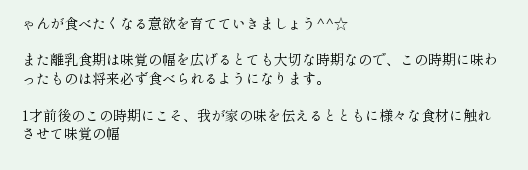ゃんが食べたくなる意欲を育てていきましょう^^☆

また離乳食期は味覚の幅を広げるとても大切な時期なので、この時期に味わったものは将来必ず食べられるようになります。

1才前後のこの時期にこそ、我が家の味を伝えるとともに様々な食材に触れさせて味覚の幅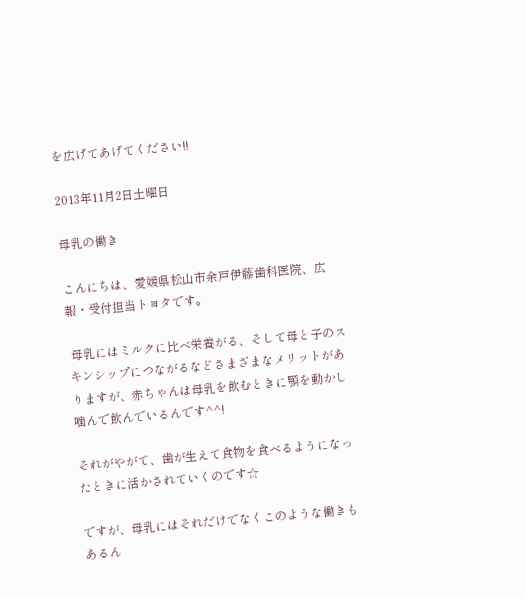を広げてあげてください!!

2013年11月2日土曜日

母乳の働き

こんにちは、愛媛県松山市余戸伊藤歯科医院、広報・受付担当トヨタです。

 母乳にはミルクに比べ栄養がる、そして母と子のスキンシップにつながるなどさまざまなメリットがありますが、赤ちゃんは母乳を飲むときに顎を動かし噛んで飲んでいるんです^^!

それがやがて、歯が生えて食物を食べるようになったときに活かされていくのです☆

ですが、母乳にはそれだけでなくこのような働きもあるん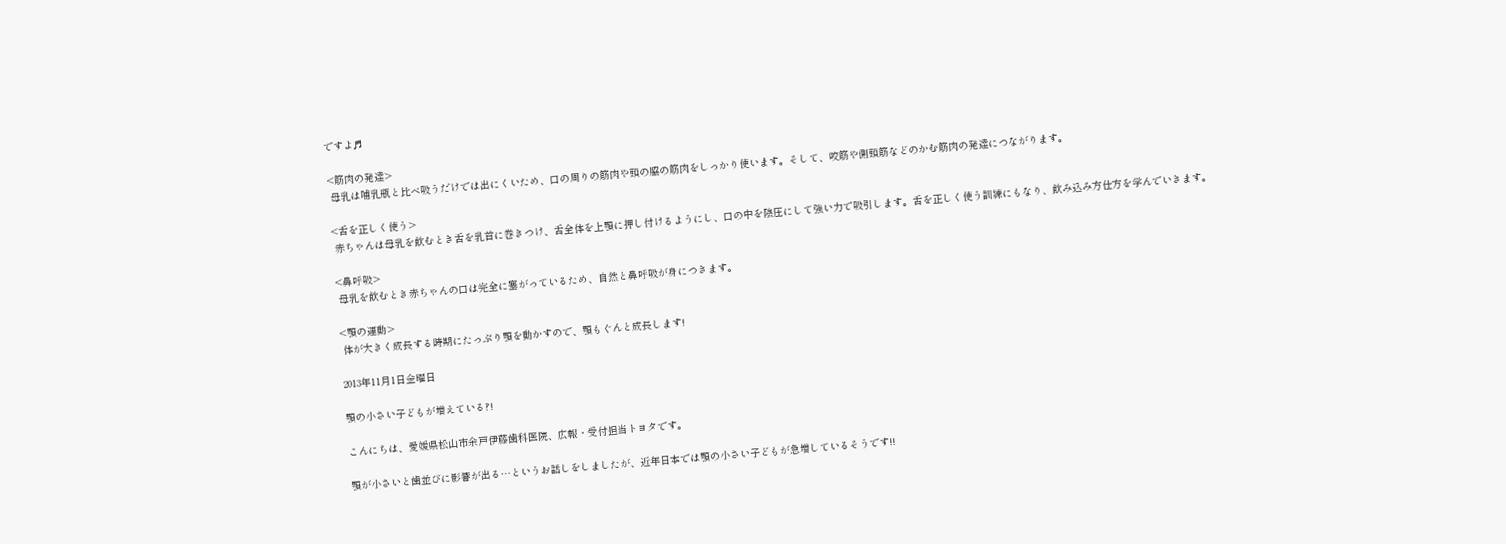ですよ♬

<筋肉の発達>
 母乳は哺乳瓶と比べ吸うだけでは出にくいため、口の周りの筋肉や頭の脇の筋肉をしっかり使います。そして、咬筋や側頭筋などのかむ筋肉の発達につながります。

<舌を正しく使う>
 赤ちゃんは母乳を飲むとき舌を乳首に巻きつけ、舌全体を上顎に押し付けるようにし、口の中を陰圧にして強い力で吸引します。舌を正しく使う訓練にもなり、飲み込み方仕方を学んでいきます。

<鼻呼吸>
 母乳を飲むとき赤ちゃんの口は完全に塞がっているため、自然と鼻呼吸が身につきます。

<顎の運動>
 体が大きく成長する時期にたっぷり顎を動かすので、顎もぐんと成長します!

2013年11月1日金曜日

顎の小さい子どもが増えている?!

こんにちは、愛媛県松山市余戸伊藤歯科医院、広報・受付担当トヨタです。

顎が小さいと歯並びに影響が出る…というお話しをしましたが、近年日本では顎の小さい子どもが急増しているそうです!!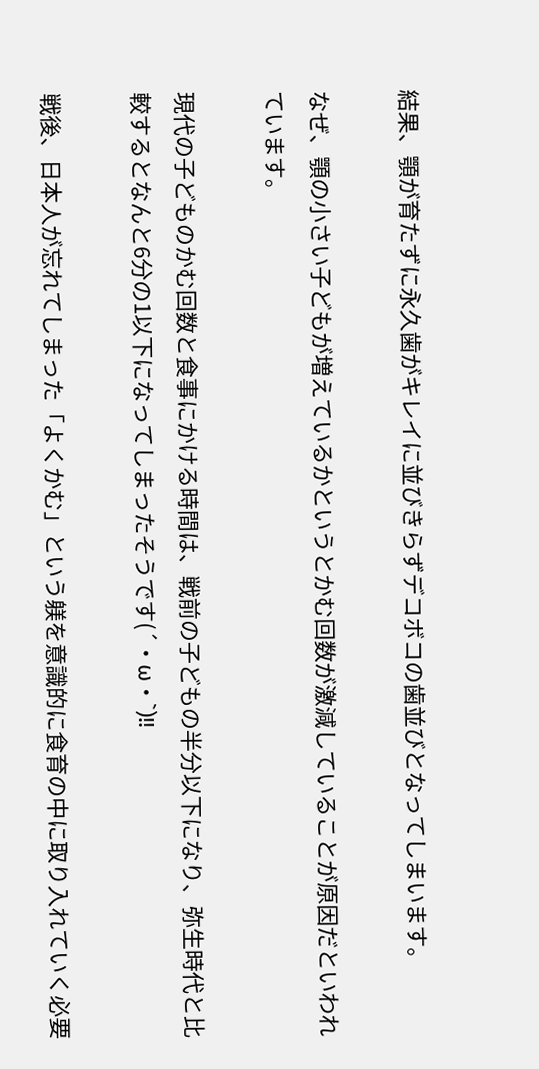結果、顎が育たずに永久歯がキレイに並びきらずデコボコの歯並びとなってしまいます。

なぜ、顎の小さい子どもが増えているかというとかむ回数が激減していることが原因だといわれています。

現代の子どものかむ回数と食事にかける時間は、戦前の子どもの半分以下になり、弥生時代と比較するとなんと6分の1以下になってしまったそうです(´・ω・`)!!

戦後、日本人が忘れてしまった「よくかむ」という躾を意識的に食育の中に取り入れていく必要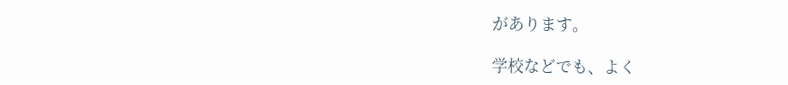があります。

学校などでも、よく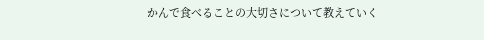かんで食べることの大切さについて教えていく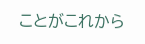ことがこれから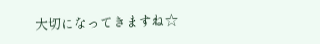大切になってきますね☆